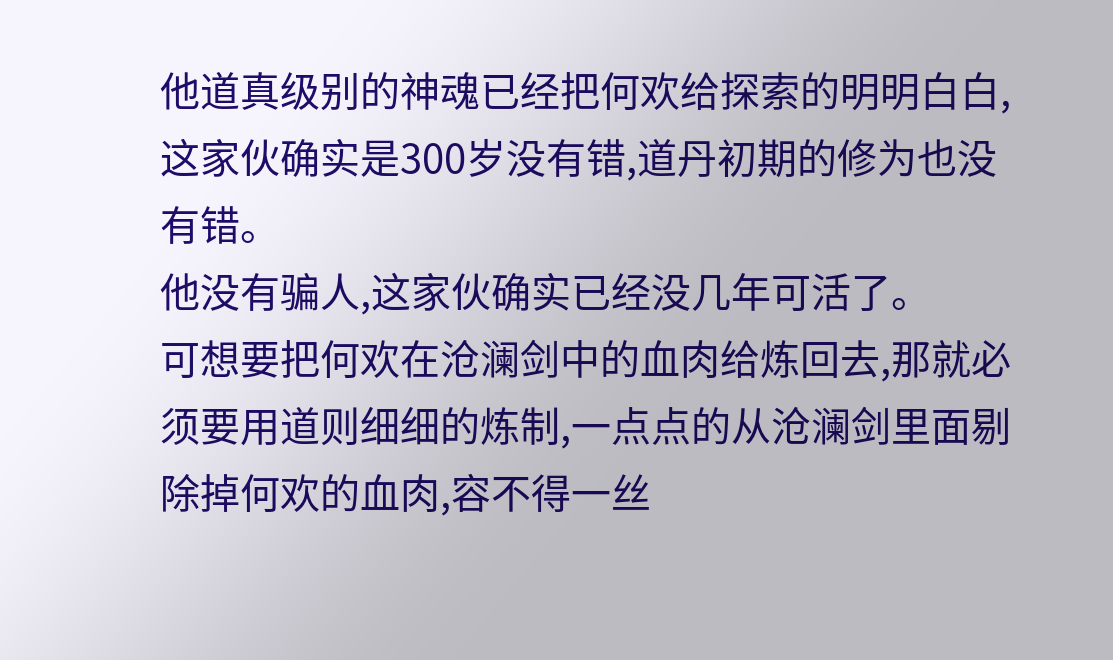他道真级别的神魂已经把何欢给探索的明明白白,这家伙确实是300岁没有错,道丹初期的修为也没有错。
他没有骗人,这家伙确实已经没几年可活了。
可想要把何欢在沧澜剑中的血肉给炼回去,那就必须要用道则细细的炼制,一点点的从沧澜剑里面剔除掉何欢的血肉,容不得一丝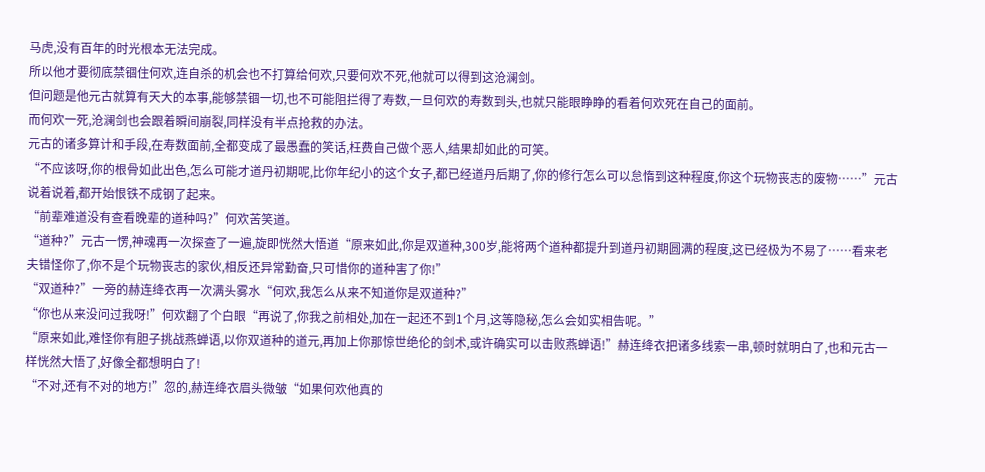马虎,没有百年的时光根本无法完成。
所以他才要彻底禁锢住何欢,连自杀的机会也不打算给何欢,只要何欢不死,他就可以得到这沧澜剑。
但问题是他元古就算有天大的本事,能够禁锢一切,也不可能阻拦得了寿数,一旦何欢的寿数到头,也就只能眼睁睁的看着何欢死在自己的面前。
而何欢一死,沧澜剑也会跟着瞬间崩裂,同样没有半点抢救的办法。
元古的诸多算计和手段,在寿数面前,全都变成了最愚蠢的笑话,枉费自己做个恶人,结果却如此的可笑。
“不应该呀,你的根骨如此出色,怎么可能才道丹初期呢,比你年纪小的这个女子,都已经道丹后期了,你的修行怎么可以怠惰到这种程度,你这个玩物丧志的废物……”元古说着说着,都开始恨铁不成钢了起来。
“前辈难道没有查看晚辈的道种吗?”何欢苦笑道。
“道种?”元古一愣,神魂再一次探查了一遍,旋即恍然大悟道“原来如此,你是双道种,300岁,能将两个道种都提升到道丹初期圆满的程度,这已经极为不易了……看来老夫错怪你了,你不是个玩物丧志的家伙,相反还异常勤奋,只可惜你的道种害了你!”
“双道种?”一旁的赫连绛衣再一次满头雾水“何欢,我怎么从来不知道你是双道种?”
“你也从来没问过我呀!”何欢翻了个白眼“再说了,你我之前相处,加在一起还不到1个月,这等隐秘,怎么会如实相告呢。”
“原来如此,难怪你有胆子挑战燕蝉语,以你双道种的道元,再加上你那惊世绝伦的剑术,或许确实可以击败燕蝉语!”赫连绛衣把诸多线索一串,顿时就明白了,也和元古一样恍然大悟了,好像全都想明白了!
“不对,还有不对的地方!”忽的,赫连绛衣眉头微皱“如果何欢他真的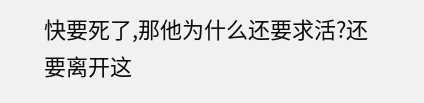快要死了,那他为什么还要求活?还要离开这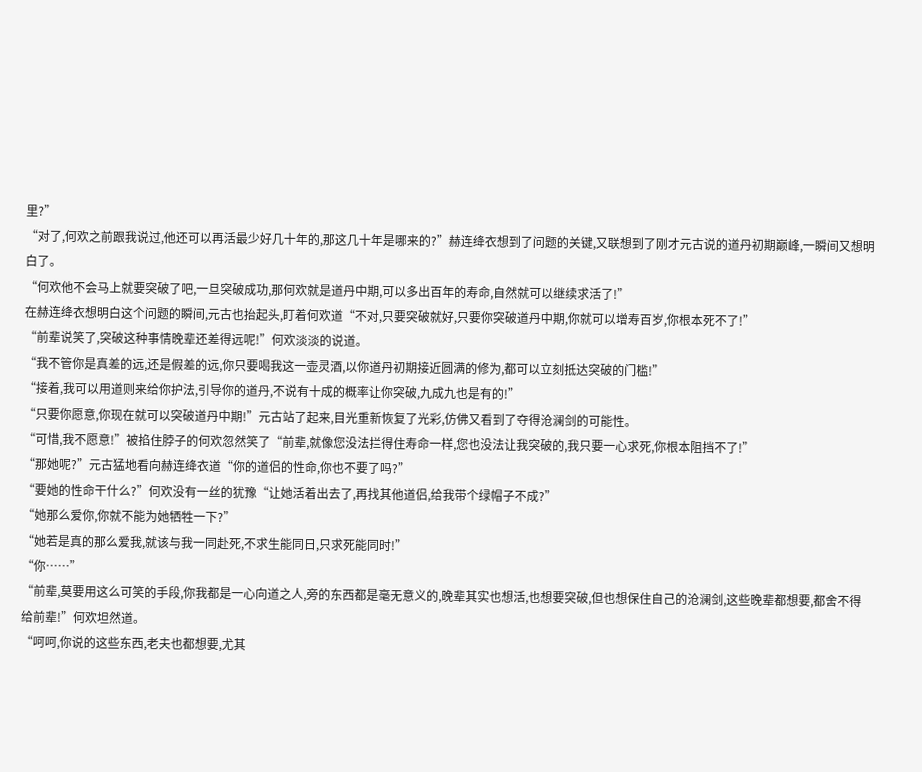里?”
“对了,何欢之前跟我说过,他还可以再活最少好几十年的,那这几十年是哪来的?”赫连绛衣想到了问题的关键,又联想到了刚才元古说的道丹初期巅峰,一瞬间又想明白了。
“何欢他不会马上就要突破了吧,一旦突破成功,那何欢就是道丹中期,可以多出百年的寿命,自然就可以继续求活了!”
在赫连绛衣想明白这个问题的瞬间,元古也抬起头,盯着何欢道“不对,只要突破就好,只要你突破道丹中期,你就可以增寿百岁,你根本死不了!”
“前辈说笑了,突破这种事情晚辈还差得远呢!”何欢淡淡的说道。
“我不管你是真差的远,还是假差的远,你只要喝我这一壶灵酒,以你道丹初期接近圆满的修为,都可以立刻抵达突破的门槛!”
“接着,我可以用道则来给你护法,引导你的道丹,不说有十成的概率让你突破,九成九也是有的!”
“只要你愿意,你现在就可以突破道丹中期!”元古站了起来,目光重新恢复了光彩,仿佛又看到了夺得沧澜剑的可能性。
“可惜,我不愿意!”被掐住脖子的何欢忽然笑了“前辈,就像您没法拦得住寿命一样,您也没法让我突破的,我只要一心求死,你根本阻挡不了!”
“那她呢?”元古猛地看向赫连绛衣道“你的道侣的性命,你也不要了吗?”
“要她的性命干什么?”何欢没有一丝的犹豫“让她活着出去了,再找其他道侣,给我带个绿帽子不成?”
“她那么爱你,你就不能为她牺牲一下?”
“她若是真的那么爱我,就该与我一同赴死,不求生能同日,只求死能同时!”
“你……”
“前辈,莫要用这么可笑的手段,你我都是一心向道之人,旁的东西都是毫无意义的,晚辈其实也想活,也想要突破,但也想保住自己的沧澜剑,这些晚辈都想要,都舍不得给前辈!”何欢坦然道。
“呵呵,你说的这些东西,老夫也都想要,尤其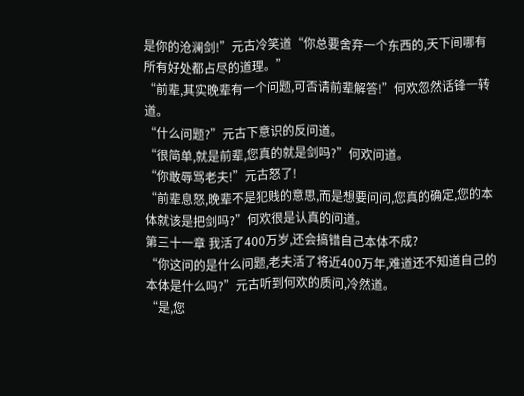是你的沧澜剑!”元古冷笑道“你总要舍弃一个东西的,天下间哪有所有好处都占尽的道理。”
“前辈,其实晚辈有一个问题,可否请前辈解答!”何欢忽然话锋一转道。
“什么问题?”元古下意识的反问道。
“很简单,就是前辈,您真的就是剑吗?”何欢问道。
“你敢辱骂老夫!”元古怒了!
“前辈息怒,晚辈不是犯贱的意思,而是想要问问,您真的确定,您的本体就该是把剑吗?”何欢很是认真的问道。
第三十一章 我活了400万岁,还会搞错自己本体不成?
“你这问的是什么问题,老夫活了将近400万年,难道还不知道自己的本体是什么吗?”元古听到何欢的质问,冷然道。
“是,您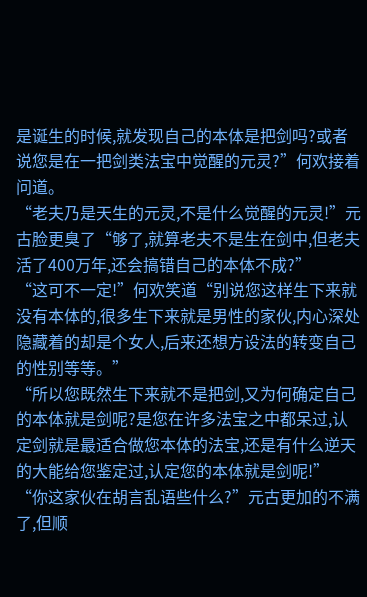是诞生的时候,就发现自己的本体是把剑吗?或者说您是在一把剑类法宝中觉醒的元灵?”何欢接着问道。
“老夫乃是天生的元灵,不是什么觉醒的元灵!”元古脸更臭了“够了,就算老夫不是生在剑中,但老夫活了400万年,还会搞错自己的本体不成?”
“这可不一定!”何欢笑道“别说您这样生下来就没有本体的,很多生下来就是男性的家伙,内心深处隐藏着的却是个女人,后来还想方设法的转变自己的性别等等。”
“所以您既然生下来就不是把剑,又为何确定自己的本体就是剑呢?是您在许多法宝之中都呆过,认定剑就是最适合做您本体的法宝,还是有什么逆天的大能给您鉴定过,认定您的本体就是剑呢!”
“你这家伙在胡言乱语些什么?”元古更加的不满了,但顺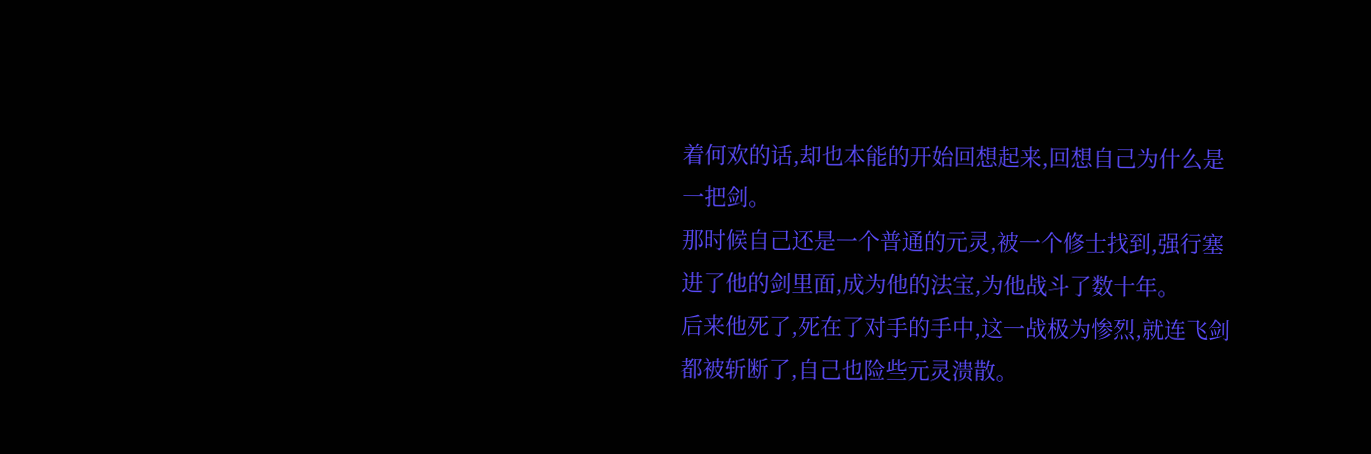着何欢的话,却也本能的开始回想起来,回想自己为什么是一把剑。
那时候自己还是一个普通的元灵,被一个修士找到,强行塞进了他的剑里面,成为他的法宝,为他战斗了数十年。
后来他死了,死在了对手的手中,这一战极为惨烈,就连飞剑都被斩断了,自己也险些元灵溃散。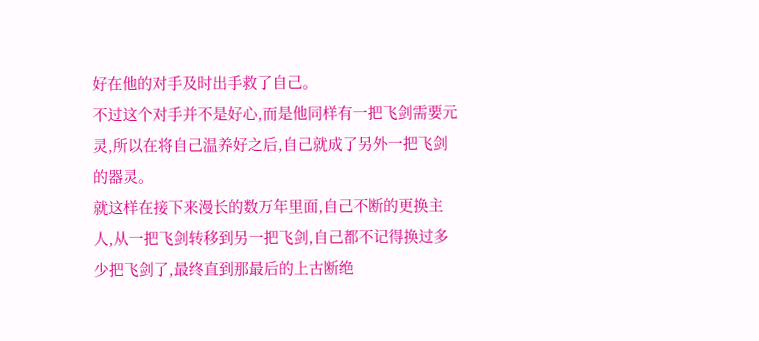好在他的对手及时出手救了自己。
不过这个对手并不是好心,而是他同样有一把飞剑需要元灵,所以在将自己温养好之后,自己就成了另外一把飞剑的器灵。
就这样在接下来漫长的数万年里面,自己不断的更换主人,从一把飞剑转移到另一把飞剑,自己都不记得换过多少把飞剑了,最终直到那最后的上古断绝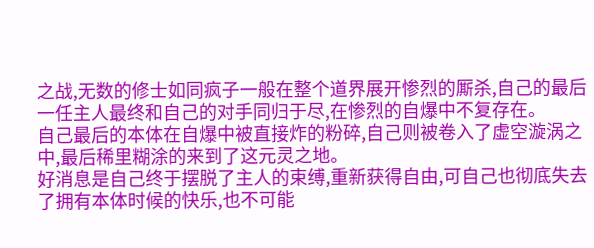之战,无数的修士如同疯子一般在整个道界展开惨烈的厮杀,自己的最后一任主人最终和自己的对手同归于尽,在惨烈的自爆中不复存在。
自己最后的本体在自爆中被直接炸的粉碎,自己则被卷入了虚空漩涡之中,最后稀里糊涂的来到了这元灵之地。
好消息是自己终于摆脱了主人的束缚,重新获得自由,可自己也彻底失去了拥有本体时候的快乐,也不可能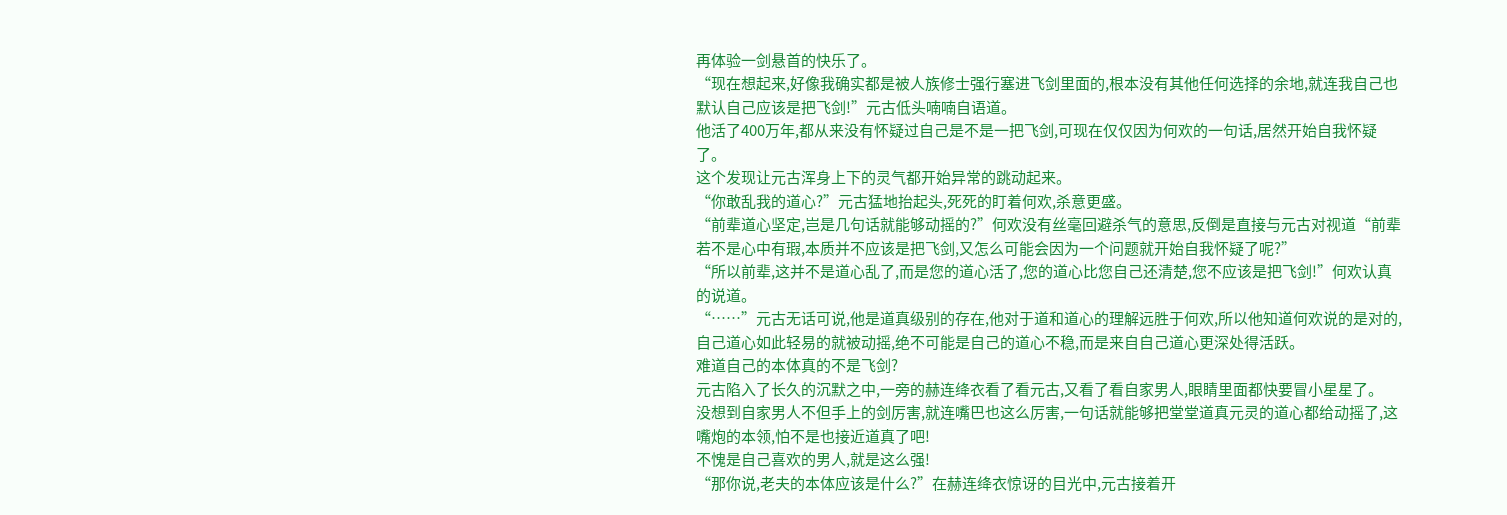再体验一剑悬首的快乐了。
“现在想起来,好像我确实都是被人族修士强行塞进飞剑里面的,根本没有其他任何选择的余地,就连我自己也默认自己应该是把飞剑!”元古低头喃喃自语道。
他活了400万年,都从来没有怀疑过自己是不是一把飞剑,可现在仅仅因为何欢的一句话,居然开始自我怀疑了。
这个发现让元古浑身上下的灵气都开始异常的跳动起来。
“你敢乱我的道心?”元古猛地抬起头,死死的盯着何欢,杀意更盛。
“前辈道心坚定,岂是几句话就能够动摇的?”何欢没有丝毫回避杀气的意思,反倒是直接与元古对视道“前辈若不是心中有瑕,本质并不应该是把飞剑,又怎么可能会因为一个问题就开始自我怀疑了呢?”
“所以前辈,这并不是道心乱了,而是您的道心活了,您的道心比您自己还清楚,您不应该是把飞剑!”何欢认真的说道。
“……”元古无话可说,他是道真级别的存在,他对于道和道心的理解远胜于何欢,所以他知道何欢说的是对的,自己道心如此轻易的就被动摇,绝不可能是自己的道心不稳,而是来自自己道心更深处得活跃。
难道自己的本体真的不是飞剑?
元古陷入了长久的沉默之中,一旁的赫连绛衣看了看元古,又看了看自家男人,眼睛里面都快要冒小星星了。
没想到自家男人不但手上的剑厉害,就连嘴巴也这么厉害,一句话就能够把堂堂道真元灵的道心都给动摇了,这嘴炮的本领,怕不是也接近道真了吧!
不愧是自己喜欢的男人,就是这么强!
“那你说,老夫的本体应该是什么?”在赫连绛衣惊讶的目光中,元古接着开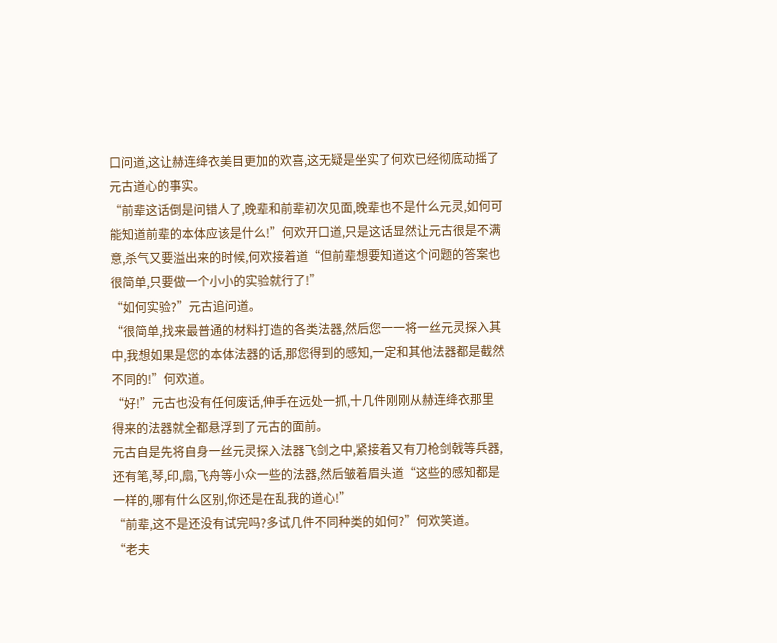口问道,这让赫连绛衣美目更加的欢喜,这无疑是坐实了何欢已经彻底动摇了元古道心的事实。
“前辈这话倒是问错人了,晚辈和前辈初次见面,晚辈也不是什么元灵,如何可能知道前辈的本体应该是什么!”何欢开口道,只是这话显然让元古很是不满意,杀气又要溢出来的时候,何欢接着道“但前辈想要知道这个问题的答案也很简单,只要做一个小小的实验就行了!”
“如何实验?”元古追问道。
“很简单,找来最普通的材料打造的各类法器,然后您一一将一丝元灵探入其中,我想如果是您的本体法器的话,那您得到的感知,一定和其他法器都是截然不同的!”何欢道。
“好!”元古也没有任何废话,伸手在远处一抓,十几件刚刚从赫连绛衣那里得来的法器就全都悬浮到了元古的面前。
元古自是先将自身一丝元灵探入法器飞剑之中,紧接着又有刀枪剑戟等兵器,还有笔,琴,印,扇,飞舟等小众一些的法器,然后皱着眉头道“这些的感知都是一样的,哪有什么区别,你还是在乱我的道心!”
“前辈,这不是还没有试完吗?多试几件不同种类的如何?”何欢笑道。
“老夫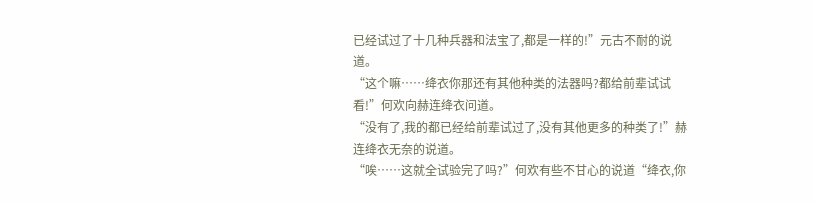已经试过了十几种兵器和法宝了,都是一样的!”元古不耐的说道。
“这个嘛……绛衣你那还有其他种类的法器吗?都给前辈试试看!”何欢向赫连绛衣问道。
“没有了,我的都已经给前辈试过了,没有其他更多的种类了!”赫连绛衣无奈的说道。
“唉……这就全试验完了吗?”何欢有些不甘心的说道“绛衣,你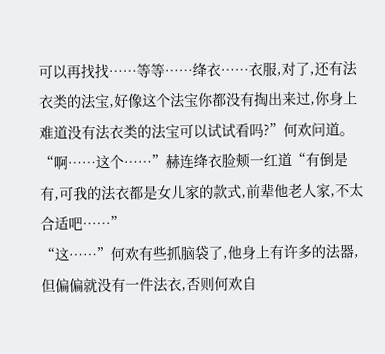可以再找找……等等……绛衣……衣服,对了,还有法衣类的法宝,好像这个法宝你都没有掏出来过,你身上难道没有法衣类的法宝可以试试看吗?”何欢问道。
“啊……这个……”赫连绛衣脸颊一红道“有倒是有,可我的法衣都是女儿家的款式,前辈他老人家,不太合适吧……”
“这……”何欢有些抓脑袋了,他身上有许多的法器,但偏偏就没有一件法衣,否则何欢自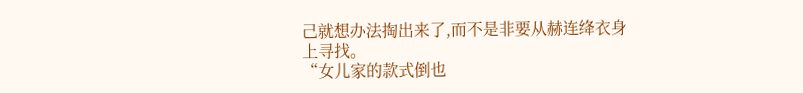己就想办法掏出来了,而不是非要从赫连绛衣身上寻找。
“女儿家的款式倒也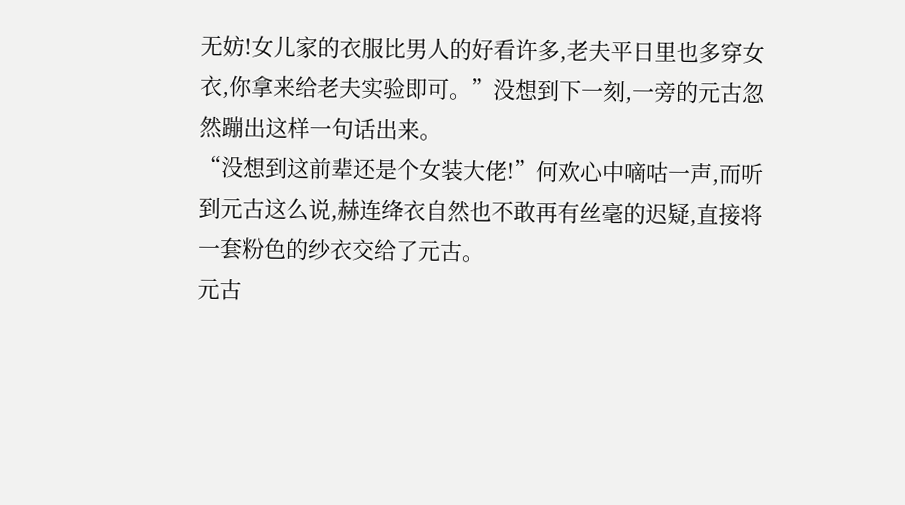无妨!女儿家的衣服比男人的好看许多,老夫平日里也多穿女衣,你拿来给老夫实验即可。”没想到下一刻,一旁的元古忽然蹦出这样一句话出来。
“没想到这前辈还是个女装大佬!”何欢心中嘀咕一声,而听到元古这么说,赫连绛衣自然也不敢再有丝毫的迟疑,直接将一套粉色的纱衣交给了元古。
元古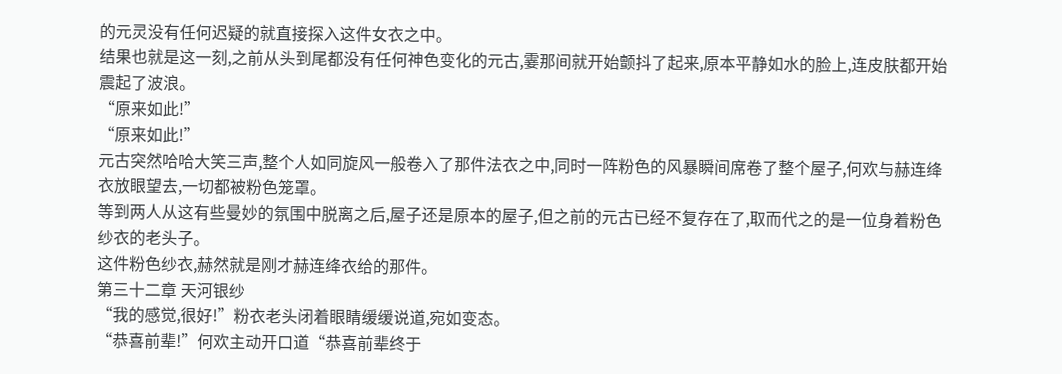的元灵没有任何迟疑的就直接探入这件女衣之中。
结果也就是这一刻,之前从头到尾都没有任何神色变化的元古,霎那间就开始颤抖了起来,原本平静如水的脸上,连皮肤都开始震起了波浪。
“原来如此!”
“原来如此!”
元古突然哈哈大笑三声,整个人如同旋风一般卷入了那件法衣之中,同时一阵粉色的风暴瞬间席卷了整个屋子,何欢与赫连绛衣放眼望去,一切都被粉色笼罩。
等到两人从这有些曼妙的氛围中脱离之后,屋子还是原本的屋子,但之前的元古已经不复存在了,取而代之的是一位身着粉色纱衣的老头子。
这件粉色纱衣,赫然就是刚才赫连绛衣给的那件。
第三十二章 天河银纱
“我的感觉,很好!”粉衣老头闭着眼睛缓缓说道,宛如变态。
“恭喜前辈!”何欢主动开口道“恭喜前辈终于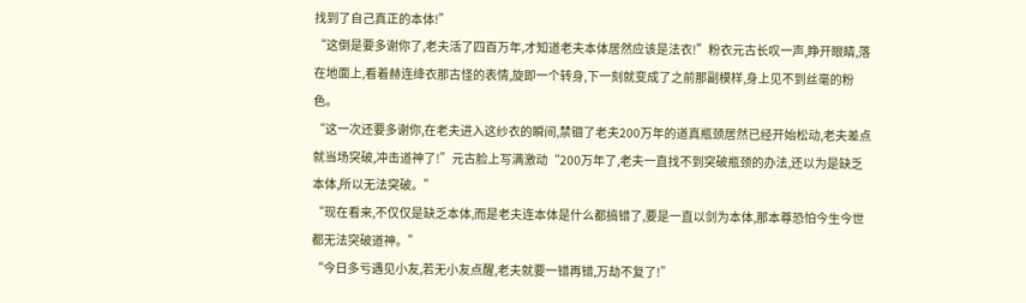找到了自己真正的本体!”
“这倒是要多谢你了,老夫活了四百万年,才知道老夫本体居然应该是法衣!”粉衣元古长叹一声,睁开眼睛,落在地面上,看着赫连绛衣那古怪的表情,旋即一个转身,下一刻就变成了之前那副模样,身上见不到丝毫的粉色。
“这一次还要多谢你,在老夫进入这纱衣的瞬间,禁锢了老夫200万年的道真瓶颈居然已经开始松动,老夫差点就当场突破,冲击道神了!”元古脸上写满激动“200万年了,老夫一直找不到突破瓶颈的办法,还以为是缺乏本体,所以无法突破。”
“现在看来,不仅仅是缺乏本体,而是老夫连本体是什么都搞错了,要是一直以剑为本体,那本尊恐怕今生今世都无法突破道神。”
“今日多亏遇见小友,若无小友点醒,老夫就要一错再错,万劫不复了!”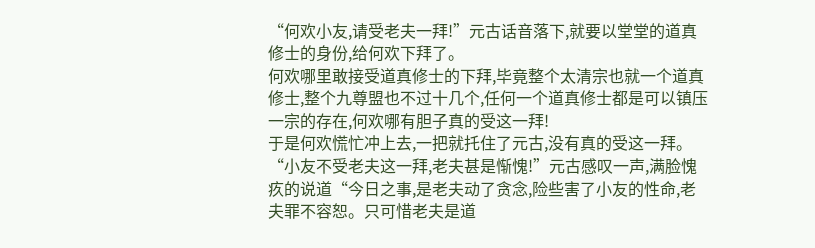“何欢小友,请受老夫一拜!”元古话音落下,就要以堂堂的道真修士的身份,给何欢下拜了。
何欢哪里敢接受道真修士的下拜,毕竟整个太清宗也就一个道真修士,整个九尊盟也不过十几个,任何一个道真修士都是可以镇压一宗的存在,何欢哪有胆子真的受这一拜!
于是何欢慌忙冲上去,一把就托住了元古,没有真的受这一拜。
“小友不受老夫这一拜,老夫甚是惭愧!”元古感叹一声,满脸愧疚的说道“今日之事,是老夫动了贪念,险些害了小友的性命,老夫罪不容恕。只可惜老夫是道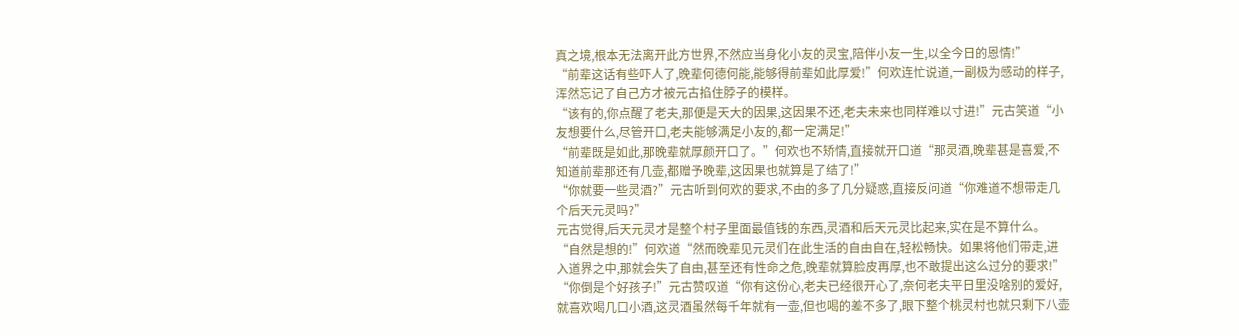真之境,根本无法离开此方世界,不然应当身化小友的灵宝,陪伴小友一生,以全今日的恩情!”
“前辈这话有些吓人了,晚辈何德何能,能够得前辈如此厚爱!”何欢连忙说道,一副极为感动的样子,浑然忘记了自己方才被元古掐住脖子的模样。
“该有的,你点醒了老夫,那便是天大的因果,这因果不还,老夫未来也同样难以寸进!”元古笑道“小友想要什么,尽管开口,老夫能够满足小友的,都一定满足!”
“前辈既是如此,那晚辈就厚颜开口了。”何欢也不矫情,直接就开口道“那灵酒,晚辈甚是喜爱,不知道前辈那还有几壶,都赠予晚辈,这因果也就算是了结了!”
“你就要一些灵酒?”元古听到何欢的要求,不由的多了几分疑惑,直接反问道“你难道不想带走几个后天元灵吗?”
元古觉得,后天元灵才是整个村子里面最值钱的东西,灵酒和后天元灵比起来,实在是不算什么。
“自然是想的!”何欢道“然而晚辈见元灵们在此生活的自由自在,轻松畅快。如果将他们带走,进入道界之中,那就会失了自由,甚至还有性命之危,晚辈就算脸皮再厚,也不敢提出这么过分的要求!”
“你倒是个好孩子!”元古赞叹道“你有这份心,老夫已经很开心了,奈何老夫平日里没啥别的爱好,就喜欢喝几口小酒,这灵酒虽然每千年就有一壶,但也喝的差不多了,眼下整个桃灵村也就只剩下八壶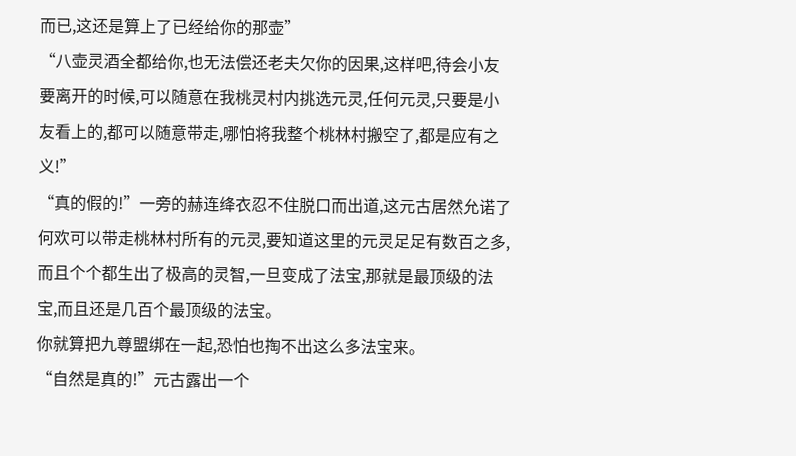而已,这还是算上了已经给你的那壶”
“八壶灵酒全都给你,也无法偿还老夫欠你的因果,这样吧,待会小友要离开的时候,可以随意在我桃灵村内挑选元灵,任何元灵,只要是小友看上的,都可以随意带走,哪怕将我整个桃林村搬空了,都是应有之义!”
“真的假的!”一旁的赫连绛衣忍不住脱口而出道,这元古居然允诺了何欢可以带走桃林村所有的元灵,要知道这里的元灵足足有数百之多,而且个个都生出了极高的灵智,一旦变成了法宝,那就是最顶级的法宝,而且还是几百个最顶级的法宝。
你就算把九尊盟绑在一起,恐怕也掏不出这么多法宝来。
“自然是真的!”元古露出一个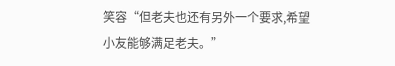笑容“但老夫也还有另外一个要求,希望小友能够满足老夫。”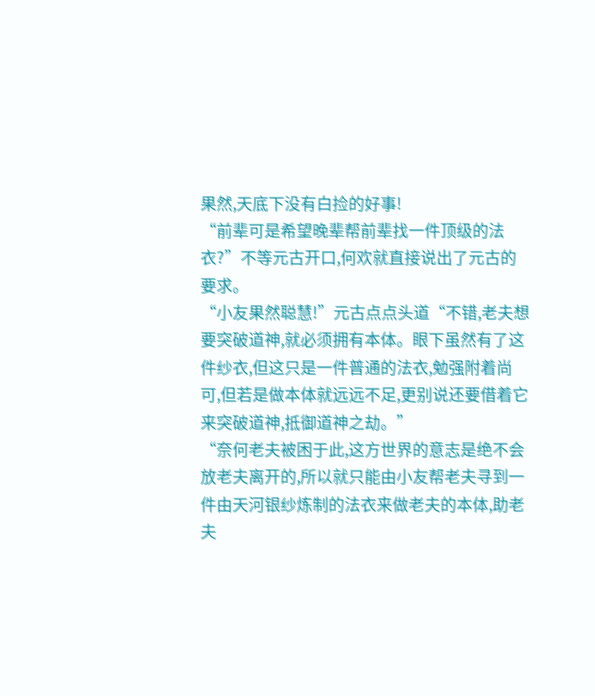果然,天底下没有白捡的好事!
“前辈可是希望晚辈帮前辈找一件顶级的法衣?”不等元古开口,何欢就直接说出了元古的要求。
“小友果然聪慧!”元古点点头道“不错,老夫想要突破道神,就必须拥有本体。眼下虽然有了这件纱衣,但这只是一件普通的法衣,勉强附着尚可,但若是做本体就远远不足,更别说还要借着它来突破道神,抵御道神之劫。”
“奈何老夫被困于此,这方世界的意志是绝不会放老夫离开的,所以就只能由小友帮老夫寻到一件由天河银纱炼制的法衣来做老夫的本体,助老夫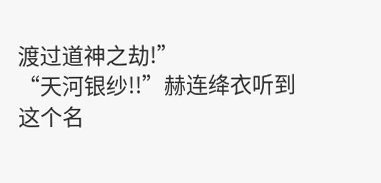渡过道神之劫!”
“天河银纱!!”赫连绛衣听到这个名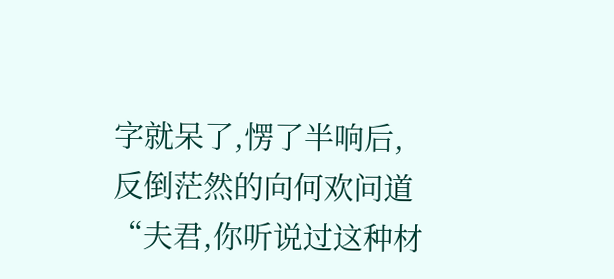字就呆了,愣了半响后,反倒茫然的向何欢问道“夫君,你听说过这种材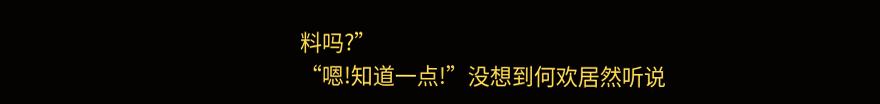料吗?”
“嗯!知道一点!”没想到何欢居然听说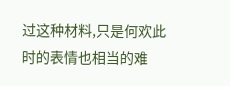过这种材料,只是何欢此时的表情也相当的难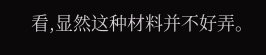看,显然这种材料并不好弄。